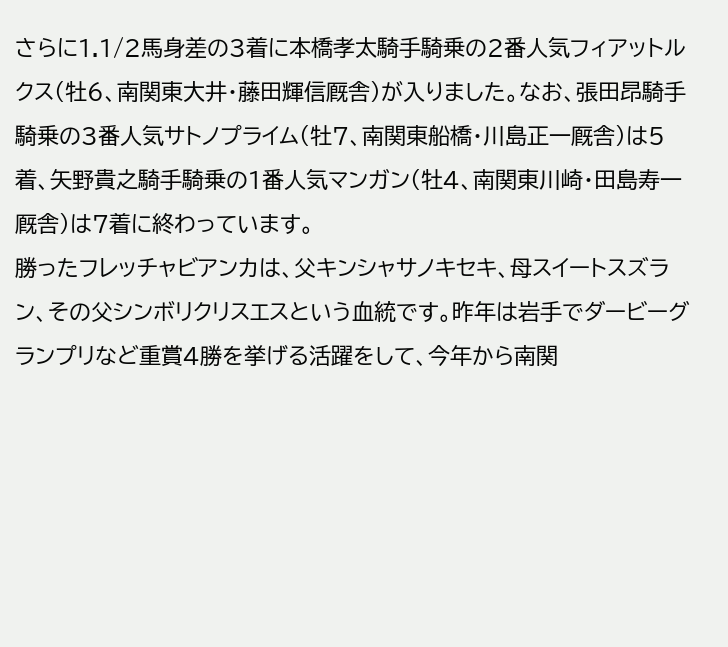さらに1.1/2馬身差の3着に本橋孝太騎手騎乗の2番人気フィアットルクス(牡6、南関東大井・藤田輝信厩舎)が入りました。なお、張田昂騎手騎乗の3番人気サトノプライム(牡7、南関東船橋・川島正一厩舎)は5着、矢野貴之騎手騎乗の1番人気マンガン(牡4、南関東川崎・田島寿一厩舎)は7着に終わっています。
勝ったフレッチャビアンカは、父キンシャサノキセキ、母スイートスズラン、その父シンボリクリスエスという血統です。昨年は岩手でダービーグランプリなど重賞4勝を挙げる活躍をして、今年から南関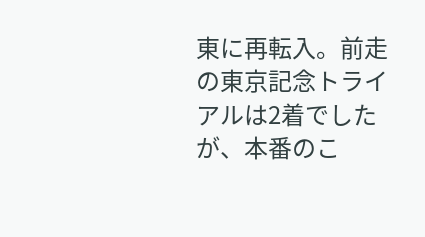東に再転入。前走の東京記念トライアルは2着でしたが、本番のこ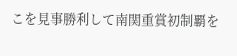こを見事勝利して南関重賞初制覇を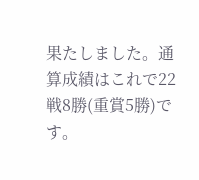果たしました。通算成績はこれで22戦8勝(重賞5勝)です。